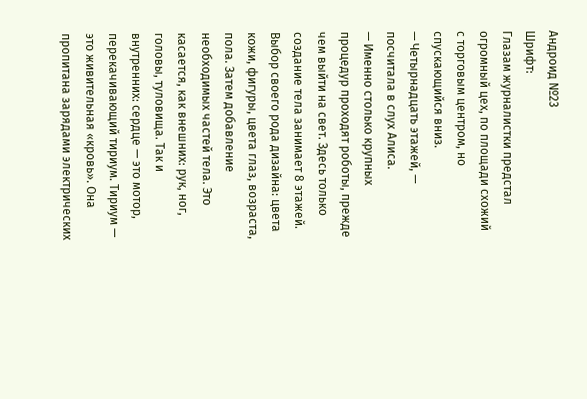Андроид №23
Шрифт:
Глазам журналистки предстал огромный цех, по площади схожий с торговым центром, но спускающийся вниз.
— Четырнадцать этажей, — посчитала в слух Алиса.
— Именно столько крупных процедур проходят роботы, прежде чем выйти на свет. Здесь только создание тела занимает 8 этажей. Выбор своего рода дизайна: цвета кожи, фигуры, цвета глаз, возраста, пола. Затем добавление необходимых частей тела. Это касается, как внешних: рук, ног, головы, туловища. Так и внутренних: сердце — это мотор, перекачивающий тириум. Тириум — это живительная «кровь». Она пропитана зарядами электрических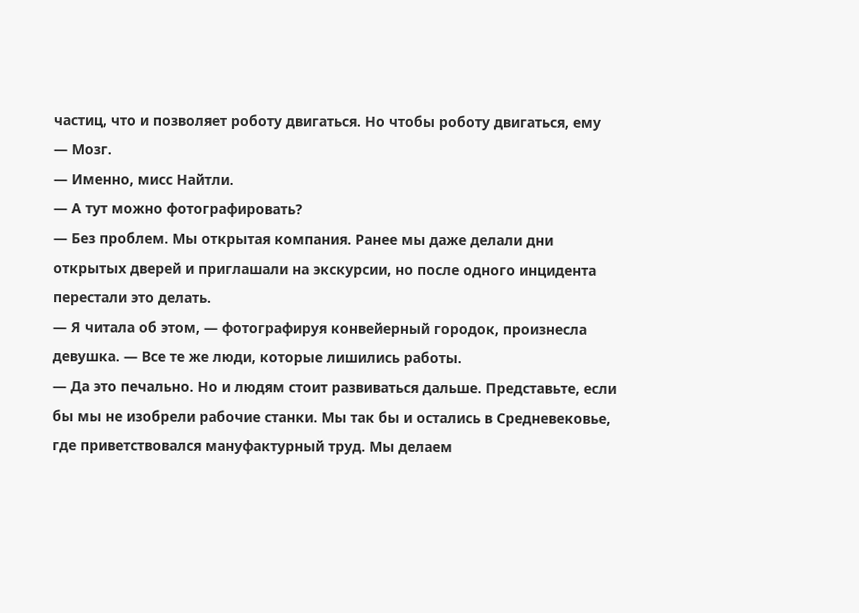частиц, что и позволяет роботу двигаться. Но чтобы роботу двигаться, ему
— Мозг.
— Именно, мисс Найтли.
— А тут можно фотографировать?
— Без проблем. Мы открытая компания. Ранее мы даже делали дни открытых дверей и приглашали на экскурсии, но после одного инцидента перестали это делать.
— Я читала об этом, — фотографируя конвейерный городок, произнесла девушка. — Все те же люди, которые лишились работы.
— Да это печально. Но и людям стоит развиваться дальше. Представьте, если бы мы не изобрели рабочие станки. Мы так бы и остались в Средневековье, где приветствовался мануфактурный труд. Мы делаем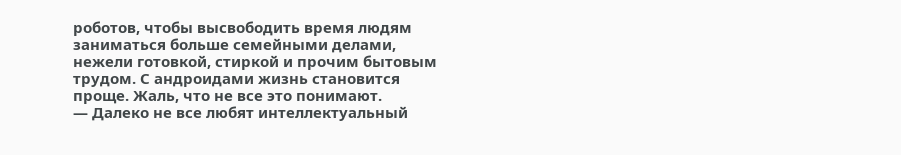роботов, чтобы высвободить время людям заниматься больше семейными делами, нежели готовкой, стиркой и прочим бытовым трудом. С андроидами жизнь становится проще. Жаль, что не все это понимают.
— Далеко не все любят интеллектуальный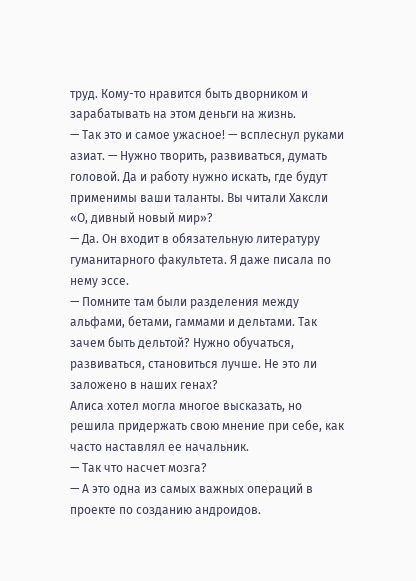труд. Кому-то нравится быть дворником и зарабатывать на этом деньги на жизнь.
— Так это и самое ужасное! — всплеснул руками азиат. — Нужно творить, развиваться, думать головой. Да и работу нужно искать, где будут применимы ваши таланты. Вы читали Хаксли «О, дивный новый мир»?
— Да. Он входит в обязательную литературу гуманитарного факультета. Я даже писала по нему эссе.
— Помните там были разделения между альфами, бетами, гаммами и дельтами. Так зачем быть дельтой? Нужно обучаться, развиваться, становиться лучше. Не это ли заложено в наших генах?
Алиса хотел могла многое высказать, но решила придержать свою мнение при себе, как часто наставлял ее начальник.
— Так что насчет мозга?
— А это одна из самых важных операций в проекте по созданию андроидов.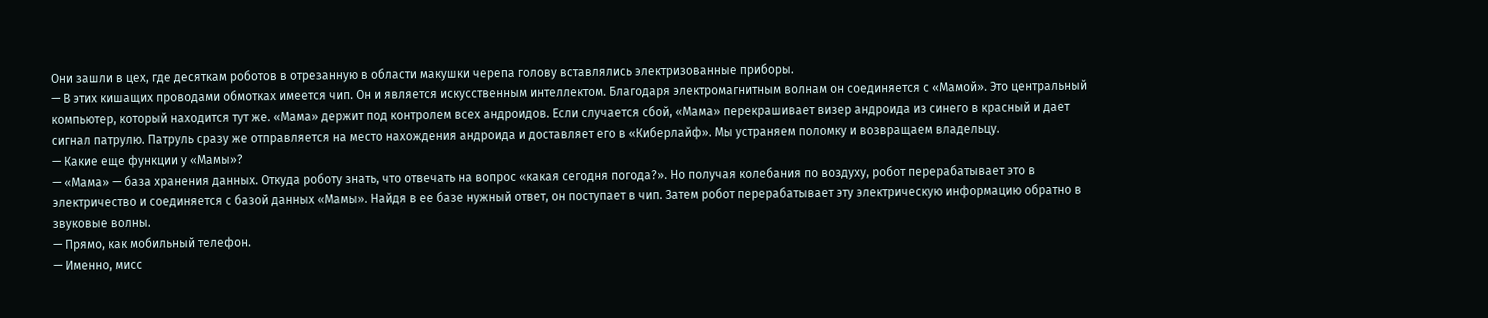Они зашли в цех, где десяткам роботов в отрезанную в области макушки черепа голову вставлялись электризованные приборы.
— В этих кишащих проводами обмотках имеется чип. Он и является искусственным интеллектом. Благодаря электромагнитным волнам он соединяется с «Мамой». Это центральный компьютер, который находится тут же. «Мама» держит под контролем всех андроидов. Если случается сбой, «Мама» перекрашивает визер андроида из синего в красный и дает сигнал патрулю. Патруль сразу же отправляется на место нахождения андроида и доставляет его в «Киберлайф». Мы устраняем поломку и возвращаем владельцу.
— Какие еще функции у «Мамы»?
— «Мама» — база хранения данных. Откуда роботу знать, что отвечать на вопрос «какая сегодня погода?». Но получая колебания по воздуху, робот перерабатывает это в электричество и соединяется с базой данных «Мамы». Найдя в ее базе нужный ответ, он поступает в чип. Затем робот перерабатывает эту электрическую информацию обратно в звуковые волны.
— Прямо, как мобильный телефон.
— Именно, мисс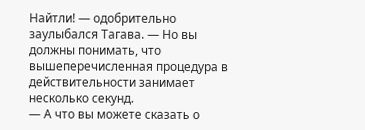Найтли! — одобрительно заулыбался Тагава. — Но вы должны понимать, что вышеперечисленная процедура в действительности занимает несколько секунд.
— А что вы можете сказать о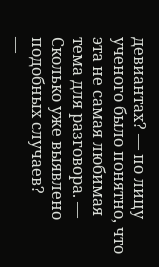девиантах? — по лицу ученого было понятно, что эта не самая любимая тема для разговора. — Сколько уже выявлено подобных случаев?
—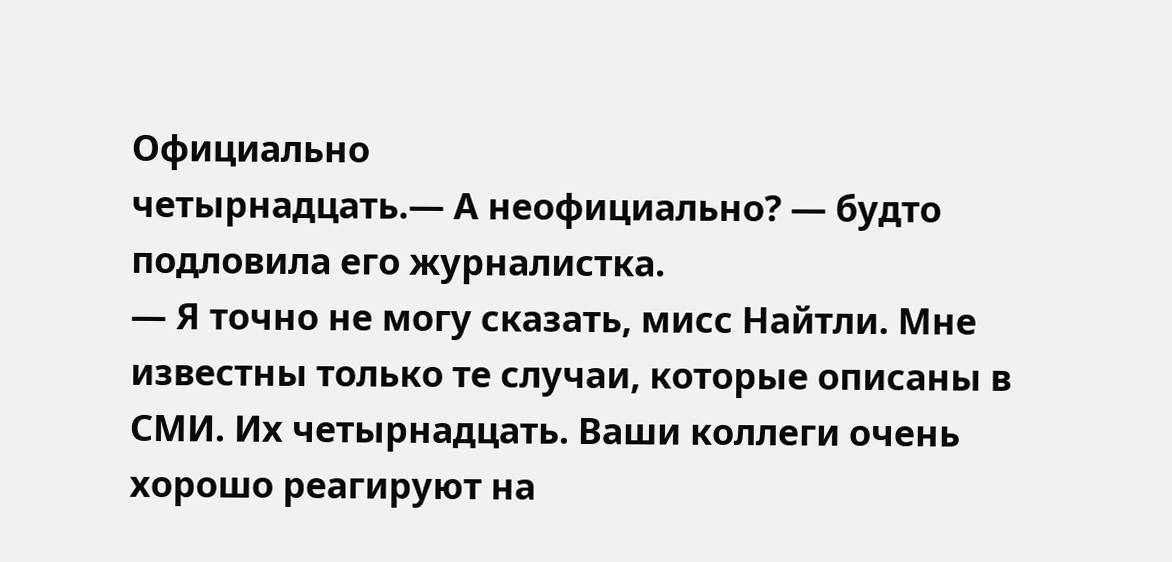Официально
четырнадцать.— А неофициально? — будто подловила его журналистка.
— Я точно не могу сказать, мисс Найтли. Мне известны только те случаи, которые описаны в СМИ. Их четырнадцать. Ваши коллеги очень хорошо реагируют на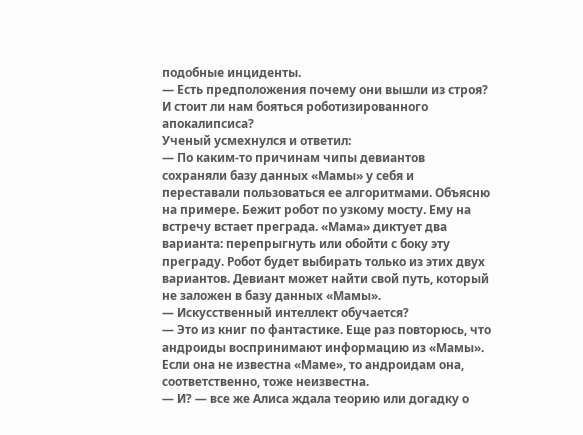подобные инциденты.
— Есть предположения почему они вышли из строя? И стоит ли нам бояться роботизированного апокалипсиса?
Ученый усмехнулся и ответил:
— По каким-то причинам чипы девиантов сохраняли базу данных «Мамы» у себя и переставали пользоваться ее алгоритмами. Объясню на примере. Бежит робот по узкому мосту. Ему на встречу встает преграда. «Мама» диктует два варианта: перепрыгнуть или обойти с боку эту преграду. Робот будет выбирать только из этих двух вариантов. Девиант может найти свой путь, который не заложен в базу данных «Мамы».
— Искусственный интеллект обучается?
— Это из книг по фантастике. Еще раз повторюсь, что андроиды воспринимают информацию из «Мамы». Если она не известна «Маме», то андроидам она, соответственно, тоже неизвестна.
— И? — все же Алиса ждала теорию или догадку о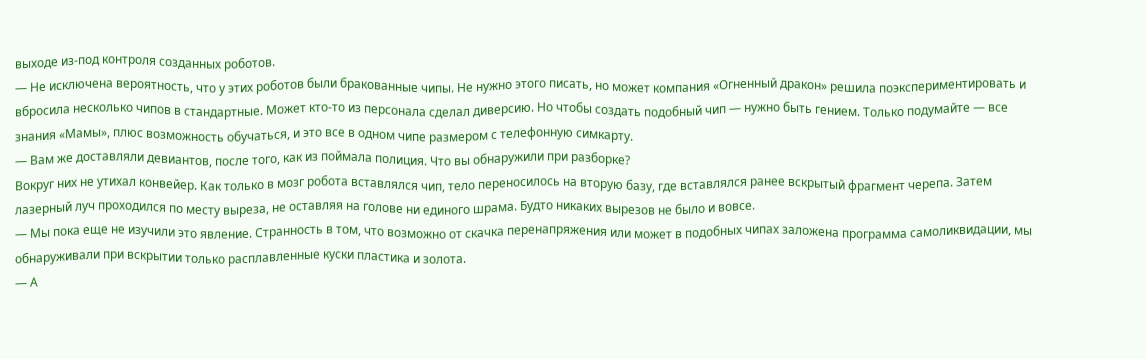выходе из-под контроля созданных роботов.
— Не исключена вероятность, что у этих роботов были бракованные чипы. Не нужно этого писать, но может компания «Огненный дракон» решила поэкспериментировать и вбросила несколько чипов в стандартные. Может кто-то из персонала сделал диверсию. Но чтобы создать подобный чип — нужно быть гением. Только подумайте — все знания «Мамы», плюс возможность обучаться, и это все в одном чипе размером с телефонную симкарту.
— Вам же доставляли девиантов, после того, как из поймала полиция. Что вы обнаружили при разборке?
Вокруг них не утихал конвейер. Как только в мозг робота вставлялся чип, тело переносилось на вторую базу, где вставлялся ранее вскрытый фрагмент черепа. Затем лазерный луч проходился по месту выреза, не оставляя на голове ни единого шрама. Будто никаких вырезов не было и вовсе.
— Мы пока еще не изучили это явление. Странность в том, что возможно от скачка перенапряжения или может в подобных чипах заложена программа самоликвидации, мы обнаруживали при вскрытии только расплавленные куски пластика и золота.
— А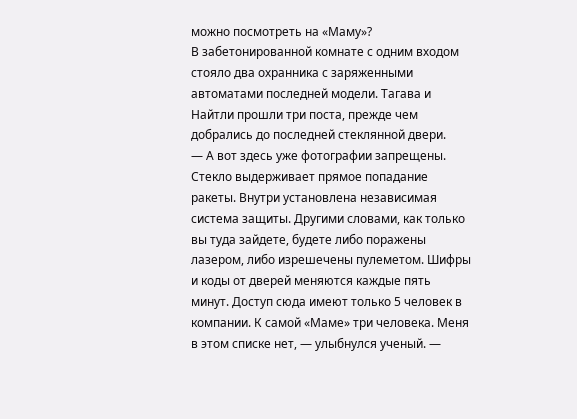можно посмотреть на «Маму»?
В забетонированной комнате с одним входом стояло два охранника с заряженными автоматами последней модели. Тагава и Найтли прошли три поста, прежде чем добрались до последней стеклянной двери.
— А вот здесь уже фотографии запрещены. Стекло выдерживает прямое попадание ракеты. Внутри установлена независимая система защиты. Другими словами, как только вы туда зайдете, будете либо поражены лазером, либо изрешечены пулеметом. Шифры и коды от дверей меняются каждые пять минут. Доступ сюда имеют только 5 человек в компании. К самой «Маме» три человека. Меня в этом списке нет, — улыбнулся ученый. —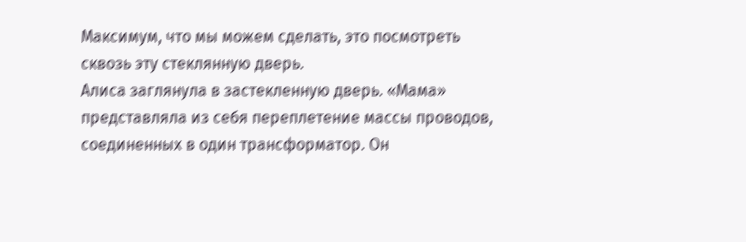Максимум, что мы можем сделать, это посмотреть сквозь эту стеклянную дверь.
Алиса заглянула в застекленную дверь. «Мама» представляла из себя переплетение массы проводов, соединенных в один трансформатор. Он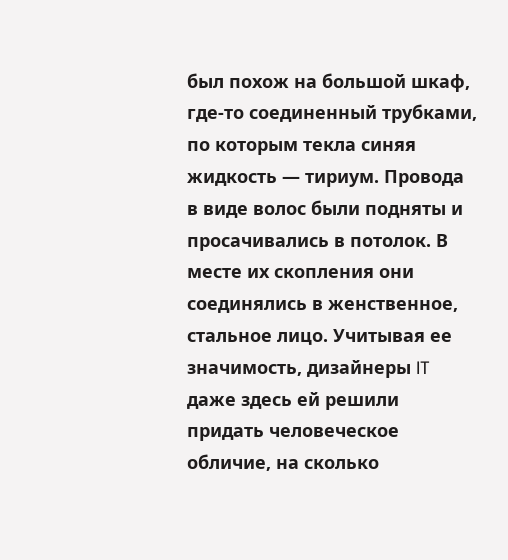был похож на большой шкаф, где-то соединенный трубками, по которым текла синяя жидкость — тириум. Провода в виде волос были подняты и просачивались в потолок. В месте их скопления они соединялись в женственное, стальное лицо. Учитывая ее значимость, дизайнеры IT даже здесь ей решили придать человеческое обличие, на сколько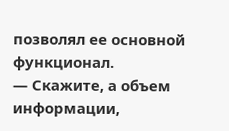позволял ее основной функционал.
— Скажите, а объем информации,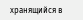хранящийся в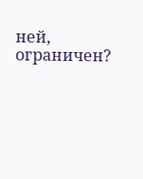ней, ограничен?